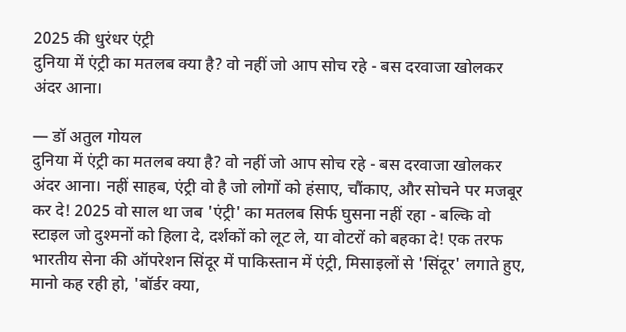2025 की धुरंधर एंट्री
दुनिया में एंट्री का मतलब क्या है? वो नहीं जो आप सोच रहे - बस दरवाजा खोलकर अंदर आना।

— डॉ अतुल गोयल
दुनिया में एंट्री का मतलब क्या है? वो नहीं जो आप सोच रहे - बस दरवाजा खोलकर अंदर आना। नहीं साहब, एंट्री वो है जो लोगों को हंसाए, चौंकाए, और सोचने पर मजबूर कर दे! 2025 वो साल था जब 'एंट्री' का मतलब सिर्फ घुसना नहीं रहा - बल्कि वो स्टाइल जो दुश्मनों को हिला दे, दर्शकों को लूट ले, या वोटरों को बहका दे! एक तरफ भारतीय सेना की ऑपरेशन सिंदूर में पाकिस्तान में एंट्री, मिसाइलों से 'सिंदूर' लगाते हुए, मानो कह रही हो, 'बॉर्डर क्या,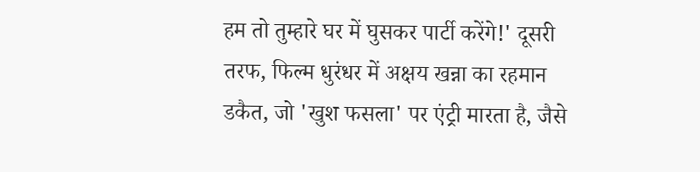हम तो तुम्हारे घर में घुसकर पार्टी करेंगे!' दूसरी तरफ, फिल्म धुरंधर में अक्षय खन्ना का रहमान डकैत, जो 'खुश फसला' पर एंट्री मारता है, जैसे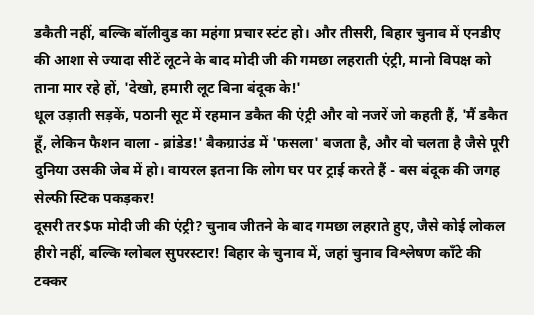डकैती नहीं, बल्कि बॉलीवुड का महंगा प्रचार स्टंट हो। और तीसरी, बिहार चुनाव में एनडीए की आशा से ज्यादा सीटें लूटने के बाद मोदी जी की गमछा लहराती एंट्री, मानो विपक्ष को ताना मार रहे हों, 'देखो, हमारी लूट बिना बंदूक के!'
धूल उड़ाती सड़कें, पठानी सूट में रहमान डकैत की एंट्री और वो नजरें जो कहती हैं, 'मैं डकैत हूँ, लेकिन फैशन वाला - ब्रांडेड!' बैकग्राउंड में 'फसला' बजता है, और वो चलता है जैसे पूरी दुनिया उसकी जेब में हो। वायरल इतना कि लोग घर पर ट्राई करते हैं - बस बंदूक की जगह सेल्फी स्टिक पकड़कर!
दूसरी तर$फ मोदी जी की एंट्री? चुनाव जीतने के बाद गमछा लहराते हुए, जैसे कोई लोकल हीरो नहीं, बल्कि ग्लोबल सुपरस्टार! बिहार के चुनाव में, जहां चुनाव विश्लेषण काँटे की टक्कर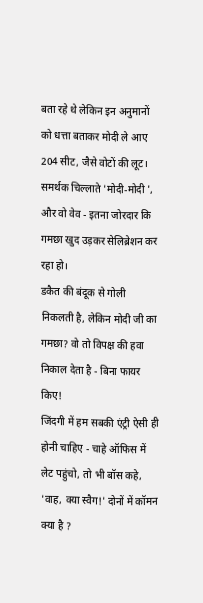बता रहे थे लेकिन इन अनुमानों को धत्ता बताकर मोदी ले आए 204 सीट, जैसे वोटों की लूट। समर्थक चिल्लाते 'मोदी-मोदी ', और वो वेव - इतना जोरदार कि गमछा खुद उड़कर सेलिब्रेशन कर रहा हो।
डकैत की बंदूक से गोली निकलती है, लेकिन मोदी जी का गमछा? वो तो विपक्ष की हवा निकाल देता है - बिना फायर किए!
जिंदगी में हम सबकी एंट्री ऐसी ही होनी चाहिए - चाहे ऑफिस में लेट पहुंचो, तो भी बॉस कहे, 'वाह, क्या स्वैग!' दोनों में कॉमन क्या है ?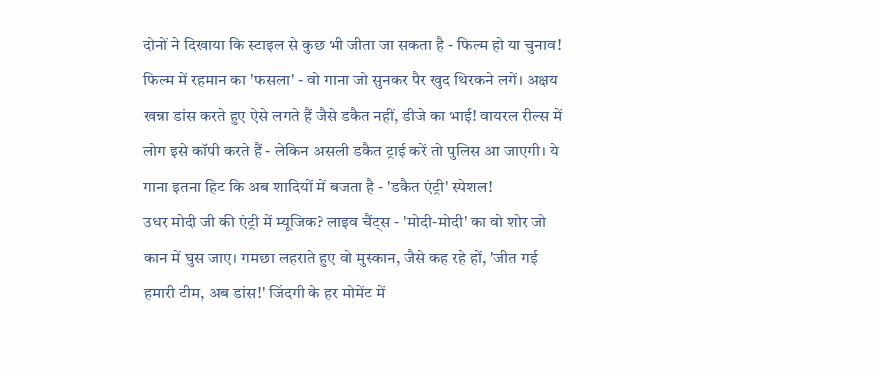दोनों ने दिखाया कि स्टाइल से कुछ भी जीता जा सकता है - फिल्म हो या चुनाव!
फिल्म में रहमान का 'फसला' - वो गाना जो सुनकर पैर खुद थिरकने लगें। अक्षय खन्ना डांस करते हुए ऐसे लगते हैं जैसे डकैत नहीं, डीजे का भाई! वायरल रील्स में लोग इसे कॉपी करते हैं - लेकिन असली डकैत ट्राई करें तो पुलिस आ जाएगी। ये गाना इतना हिट कि अब शादियों में बजता है - 'डकैत एंट्री' स्पेशल!
उधर मोदी जी की एंट्री में म्यूजिक? लाइव चैंट्स - 'मोदी-मोदी' का वो शोर जो कान में घुस जाए। गमछा लहराते हुए वो मुस्कान, जैसे कह रहे हों, 'जीत गई हमारी टीम, अब डांस!' जिंदगी के हर मोमेंट में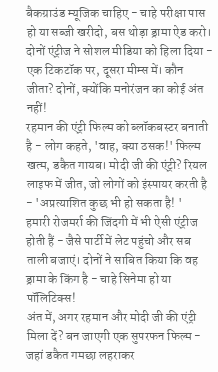बैकग्राउंड म्यूजिक चाहिए - चाहे परीक्षा पास हो या सब्जी खरीदो, बस थोड़ा ड्रामा ऐड करो। दोनों एंट्रीज ने सोशल मीडिया को हिला दिया - एक टिकटॉक पर, दूसरा मीम्स में। कौन जीता? दोनों, क्योंकि मनोरंजन का कोई अंत नहीं!
रहमान की एंट्री फिल्म को ब्लॉकबस्टर बनाती है - लोग कहते, 'वाह, क्या ठसक!' फिल्म खत्म, डकैत गायब। मोदी जी की एंट्री? रियल लाइफ में जीत, जो लोगों को इंस्पायर करती है - 'अप्रत्याशित कुछ भी हो सकता है! '
हमारी रोजमर्रा की जिंदगी में भी ऐसी एंट्रीज होती हैं - जैसे पार्टी में लेट पहुंचो और सब ताली बजाएं। दोनों ने साबित किया कि वह ड्रामा के किंग है - चाहे सिनेमा हो या पॉलिटिक्स!
अंत में, अगर रहमान और मोदी जी की एंट्री मिला दें? बन जाएगी एक सुपरफन फिल्म - जहां डकैत गमछा लहराकर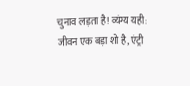चुनाव लड़ता है! व्यंग्य यही: जीवन एक बड़ा शो है, एंट्री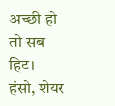अच्छी हो तो सब हिट। हंसो, शेयर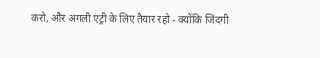करो, और अगली एंट्री के लिए तैयार रहो - क्योंकि जिंदगी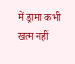में ड्रामा कभी खत्म नहीं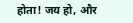होता! जय हो, और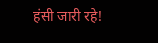हंसी जारी रहे!